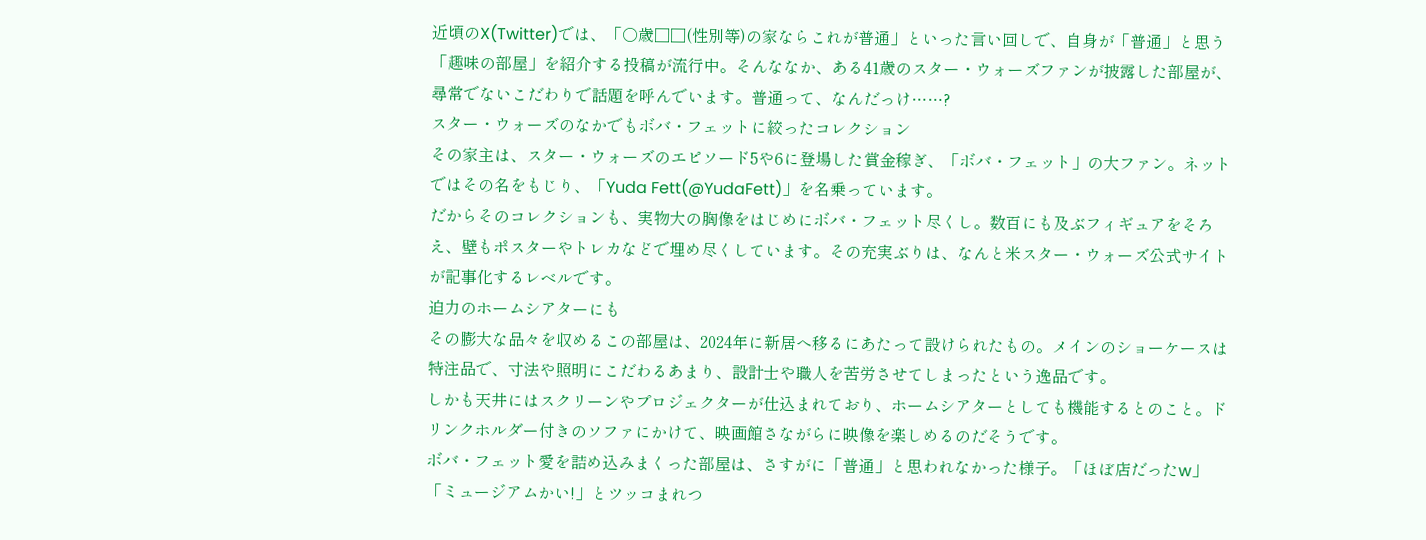近頃のX(Twitter)では、「○歳□□(性別等)の家ならこれが普通」といった言い回しで、自身が「普通」と思う「趣味の部屋」を紹介する投稿が流行中。そんななか、ある41歳のスター・ウォーズファンが披露した部屋が、尋常でないこだわりで話題を呼んでいます。普通って、なんだっけ……?
スター・ウォーズのなかでもボバ・フェットに絞ったコレクション
その家主は、スター・ウォーズのエピソード5や6に登場した賞金稼ぎ、「ボバ・フェット」の大ファン。ネットではその名をもじり、「Yuda Fett(@YudaFett)」を名乗っています。
だからそのコレクションも、実物大の胸像をはじめにボバ・フェット尽くし。数百にも及ぶフィギュアをそろえ、壁もポスターやトレカなどで埋め尽くしています。その充実ぶりは、なんと米スター・ウォーズ公式サイトが記事化するレベルです。
迫力のホームシアターにも
その膨大な品々を収めるこの部屋は、2024年に新居へ移るにあたって設けられたもの。メインのショーケースは特注品で、寸法や照明にこだわるあまり、設計士や職人を苦労させてしまったという逸品です。
しかも天井にはスクリーンやプロジェクターが仕込まれており、ホームシアターとしても機能するとのこと。ドリンクホルダー付きのソファにかけて、映画館さながらに映像を楽しめるのだそうです。
ボバ・フェット愛を詰め込みまくった部屋は、さすがに「普通」と思われなかった様子。「ほぼ店だったw」「ミュージアムかい!」とツッコまれつ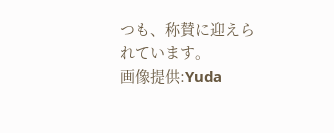つも、称賛に迎えられています。
画像提供:Yuda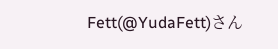Fett(@YudaFett)さん